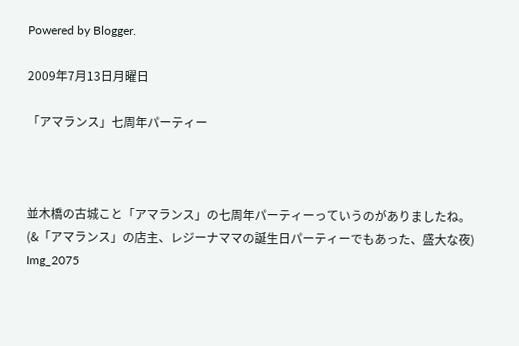Powered by Blogger.

2009年7月13日月曜日

「アマランス」七周年パーティー



並木橋の古城こと「アマランス」の七周年パーティーっていうのがありましたね。
(&「アマランス」の店主、レジーナママの誕生日パーティーでもあった、盛大な夜)
Img_2075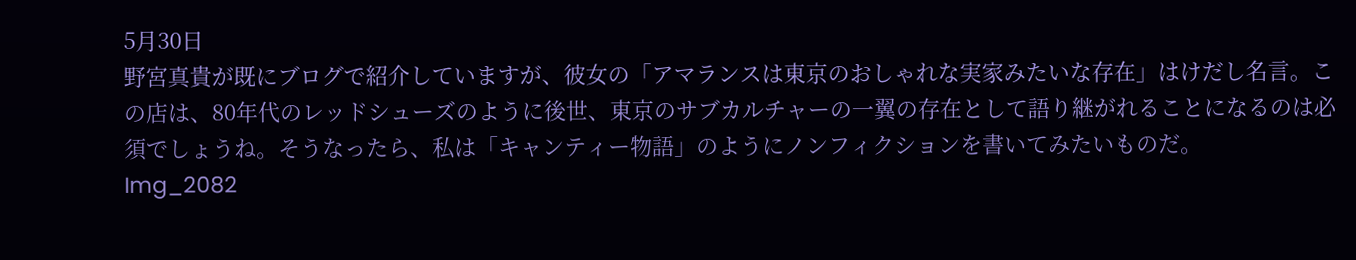5月30日
野宮真貴が既にブログで紹介していますが、彼女の「アマランスは東京のおしゃれな実家みたいな存在」はけだし名言。この店は、80年代のレッドシューズのように後世、東京のサブカルチャーの一翼の存在として語り継がれることになるのは必須でしょうね。そうなったら、私は「キャンティー物語」のようにノンフィクションを書いてみたいものだ。
Img_2082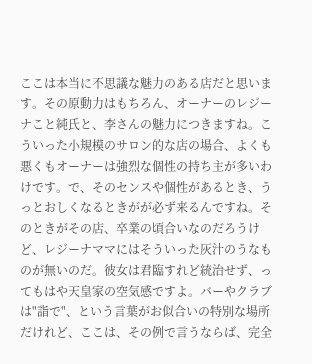ここは本当に不思議な魅力のある店だと思います。その原動力はもちろん、オーナーのレジーナこと純氏と、李さんの魅力につきますね。こういった小規模のサロン的な店の場合、よくも悪くもオーナーは強烈な個性の持ち主が多いわけです。で、そのセンスや個性があるとき、うっとおしくなるときがが必ず来るんですね。そのときがその店、卒業の頃合いなのだろうけど、レジーナママにはそういった灰汁のうなものが無いのだ。彼女は君臨すれど統治せず、ってもはや天皇家の空気感ですよ。バーやクラブは"詣で"、という言葉がお似合いの特別な場所だけれど、ここは、その例で言うならば、完全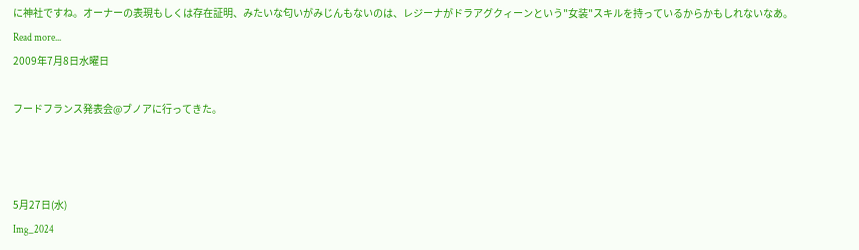に神社ですね。オーナーの表現もしくは存在証明、みたいな匂いがみじんもないのは、レジーナがドラアグクィーンという"女装"スキルを持っているからかもしれないなあ。
Read more...
2009年7月8日水曜日

フードフランス発表会@ブノアに行ってきた。



5月27日(水)
Img_2024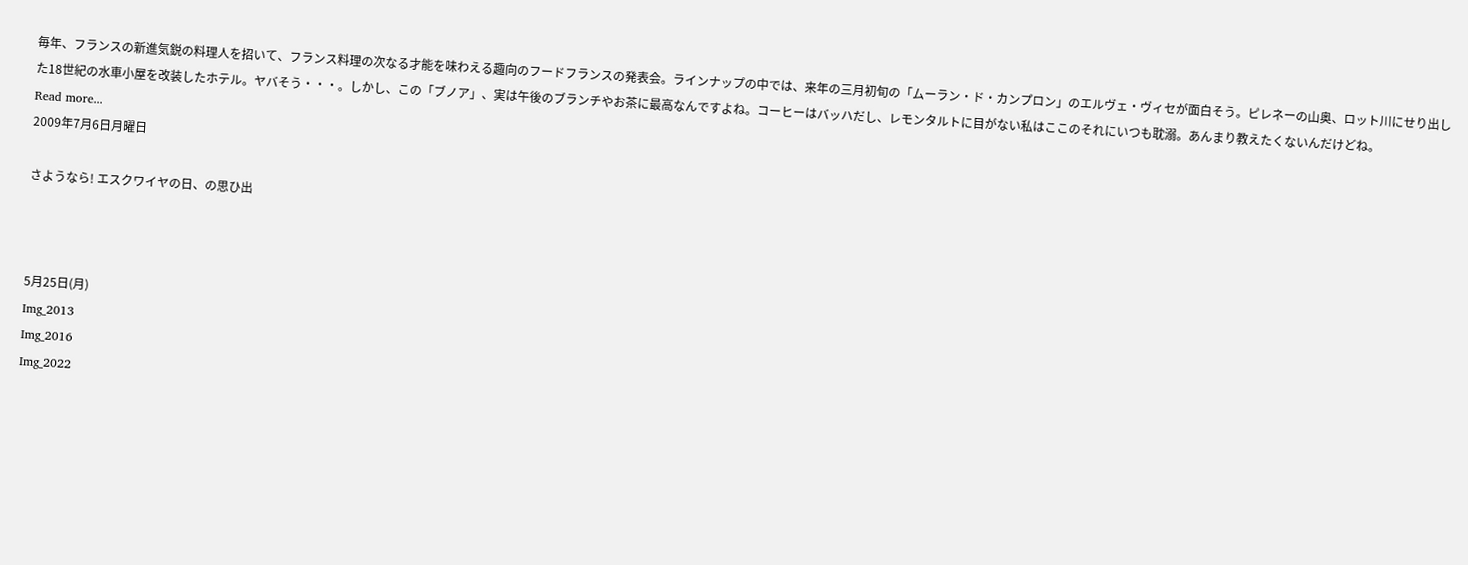毎年、フランスの新進気鋭の料理人を招いて、フランス料理の次なる才能を味わえる趣向のフードフランスの発表会。ラインナップの中では、来年の三月初旬の「ムーラン・ド・カンプロン」のエルヴェ・ヴィセが面白そう。ピレネーの山奥、ロット川にせり出した18世紀の水車小屋を改装したホテル。ヤバそう・・・。しかし、この「ブノア」、実は午後のブランチやお茶に最高なんですよね。コーヒーはバッハだし、レモンタルトに目がない私はここのそれにいつも耽溺。あんまり教えたくないんだけどね。
Read more...
2009年7月6日月曜日

さようなら! エスクワイヤの日、の思ひ出



5月25日(月)
Img_2013
Img_2016
Img_2022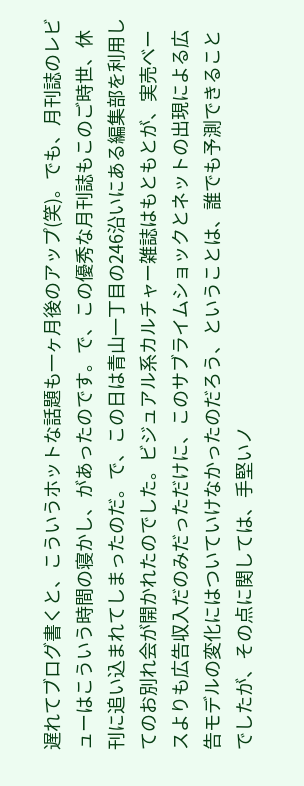遅れてブログ書くと、こういうホットな話題も一ヶ月後のアップ(笑)。でも、月刊誌のレビューはこういう時間の寝かし、があったのです。で、この優秀な月刊誌もこのご時世、休刊に追い込まれてしまったのだ。で、この日は青山一丁目の246沿いにある編集部を利用してのお別れ会が開かれたのでした。ビジュアル系カルチャー雑誌はもともとが、実売ベースよりも広告収入だのみだっただけに、このサブライムショックとネットの出現による広告モデルの変化にはついていけなかったのだろう、ということは、誰でも予測できることでしたが、その点に関しては、手堅いノ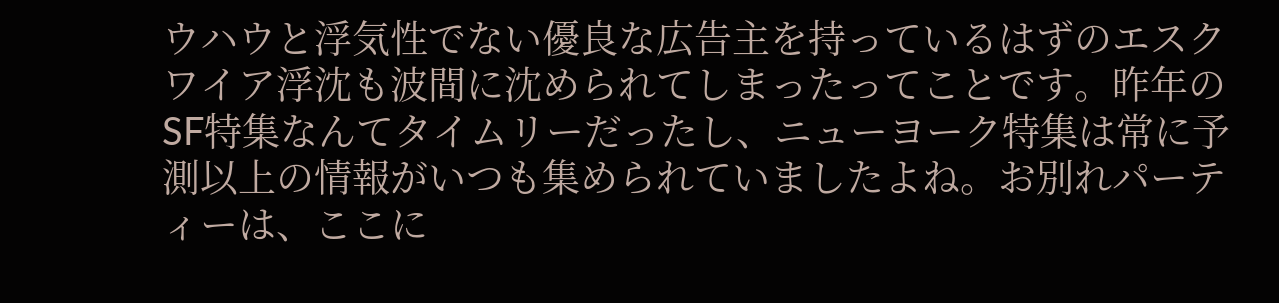ウハウと浮気性でない優良な広告主を持っているはずのエスクワイア浮沈も波間に沈められてしまったってことです。昨年のSF特集なんてタイムリーだったし、ニューヨーク特集は常に予測以上の情報がいつも集められていましたよね。お別れパーティーは、ここに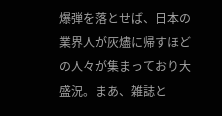爆弾を落とせば、日本の業界人が灰燼に帰すほどの人々が集まっており大盛況。まあ、雑誌と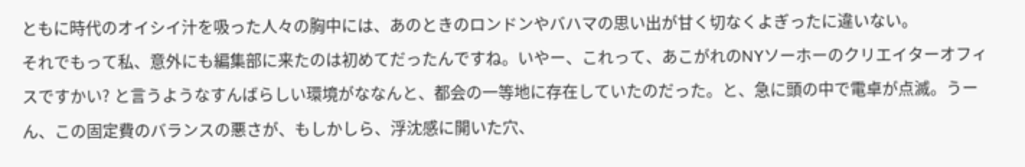ともに時代のオイシイ汁を吸った人々の胸中には、あのときのロンドンやバハマの思い出が甘く切なくよぎったに違いない。
それでもって私、意外にも編集部に来たのは初めてだったんですね。いやー、これって、あこがれのNYソーホーのクリエイターオフィスですかい? と言うようなすんばらしい環境がななんと、都会の一等地に存在していたのだった。と、急に頭の中で電卓が点滅。うーん、この固定費のバランスの悪さが、もしかしら、浮沈感に開いた穴、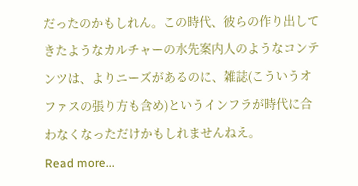だったのかもしれん。この時代、彼らの作り出してきたようなカルチャーの水先案内人のようなコンテンツは、よりニーズがあるのに、雑誌(こういうオファスの張り方も含め)というインフラが時代に合わなくなっただけかもしれませんねえ。
Read more...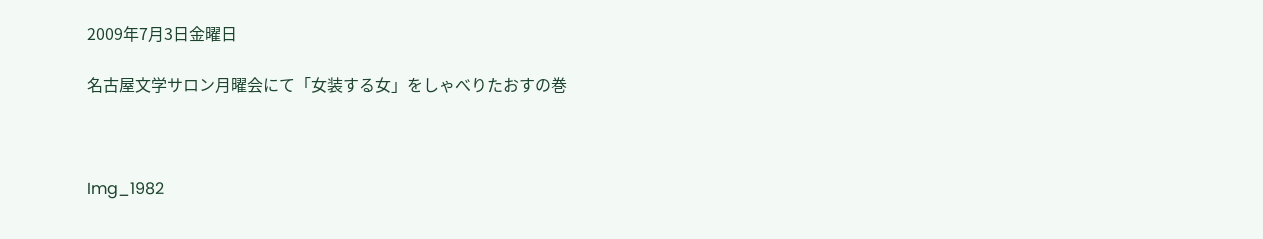2009年7月3日金曜日

名古屋文学サロン月曜会にて「女装する女」をしゃべりたおすの巻



Img_1982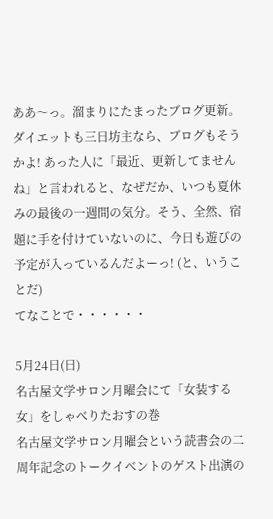ああ〜っ。溜まりにたまったブログ更新。ダイエットも三日坊主なら、ブログもそうかよ! あった人に「最近、更新してませんね」と言われると、なぜだか、いつも夏休みの最後の一週間の気分。そう、全然、宿題に手を付けていないのに、今日も遊びの予定が入っているんだよーっ! (と、いうことだ)
てなことで・・・・・・

5月24日(日)
名古屋文学サロン月曜会にて「女装する女」をしゃべりたおすの巻
名古屋文学サロン月曜会という読書会の二周年記念のトークイベントのゲスト出演の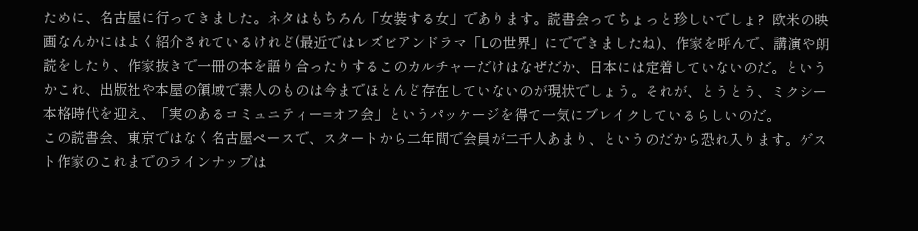ために、名古屋に行ってきました。ネタはもちろん「女装する女」であります。読書会ってちょっと珍しいでしょ?  欧米の映画なんかにはよく紹介されているけれど(最近ではレズビアンドラマ「Lの世界」にでできましたね)、作家を呼んで、講演や朗読をしたり、作家抜きで一冊の本を語り合ったりするこのカルチャーだけはなぜだか、日本には定着していないのだ。というかこれ、出版社や本屋の領域で素人のものは今までほとんど存在していないのが現状でしょう。それが、とうとう、ミクシー本格時代を迎え、「実のあるコミュニティー=オフ会」というパッケージを得て一気にブレイクしているらしいのだ。
この読書会、東京ではなく名古屋ペースで、スタートから二年間で会員が二千人あまり、というのだから恐れ入ります。ゲスト作家のこれまでのラインナップは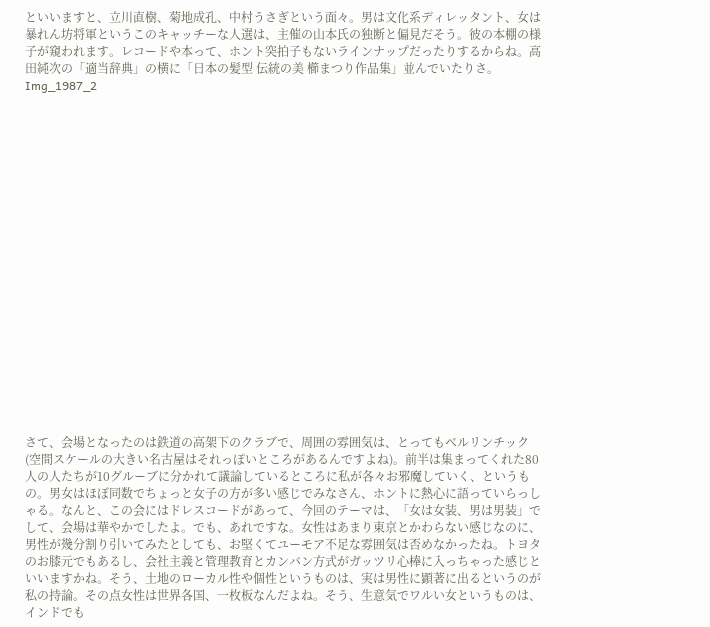といいますと、立川直樹、菊地成孔、中村うさぎという面々。男は文化系ディレッタント、女は暴れん坊将軍というこのキャッチーな人選は、主催の山本氏の独断と偏見だそう。彼の本棚の様子が窺われます。レコードや本って、ホント突拍子もないラインナップだったりするからね。高田純次の「適当辞典」の横に「日本の髪型 伝統の美 櫛まつり作品集」並んでいたりさ。
Img_1987_2




















さて、会場となったのは鉄道の高架下のクラブで、周囲の雰囲気は、とってもベルリンチック(空間スケールの大きい名古屋はそれっぽいところがあるんですよね)。前半は集まってくれた80人の人たちが10グルーブに分かれて議論しているところに私が各々お邪魔していく、というもの。男女はほぼ同数でちょっと女子の方が多い感じでみなさん、ホントに熱心に語っていらっしゃる。なんと、この会にはドレスコードがあって、今回のテーマは、「女は女装、男は男装」でして、会場は華やかでしたよ。でも、あれですな。女性はあまり東京とかわらない感じなのに、男性が幾分割り引いてみたとしても、お堅くてユーモア不足な雰囲気は否めなかったね。トヨタのお膝元でもあるし、会社主義と管理教育とカンバン方式がガッツリ心棒に入っちゃった感じといいますかね。そう、土地のローカル性や個性というものは、実は男性に顕著に出るというのが私の持論。その点女性は世界各国、一枚板なんだよね。そう、生意気でワルい女というものは、インドでも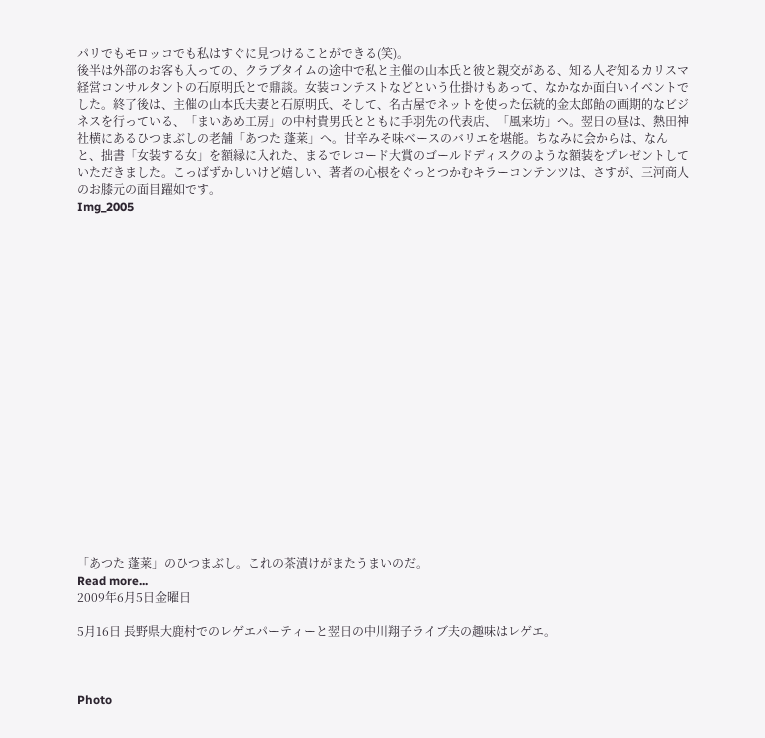パリでもモロッコでも私はすぐに見つけることができる(笑)。
後半は外部のお客も入っての、クラブタイムの途中で私と主催の山本氏と彼と親交がある、知る人ぞ知るカリスマ経営コンサルタントの石原明氏とで鼎談。女装コンテストなどという仕掛けもあって、なかなか面白いイベントでした。終了後は、主催の山本氏夫妻と石原明氏、そして、名古屋でネットを使った伝統的金太郎飴の画期的なビジネスを行っている、「まいあめ工房」の中村貴男氏とともに手羽先の代表店、「風来坊」へ。翌日の昼は、熱田神社横にあるひつまぶしの老舗「あつた 蓬莱」へ。甘辛みそ味ベースのバリエを堪能。ちなみに会からは、なんと、拙書「女装する女」を額縁に入れた、まるでレコード大賞のゴールドディスクのような額装をプレゼントしていただきました。こっばずかしいけど嬉しい、著者の心根をぐっとつかむキラーコンテンツは、さすが、三河商人のお膝元の面目躍如です。
Img_2005




















「あつた 蓬莱」のひつまぶし。これの茶漬けがまたうまいのだ。
Read more...
2009年6月5日金曜日

5月16日 長野県大鹿村でのレゲエパーティーと翌日の中川翔子ライブ夫の趣味はレゲエ。



Photo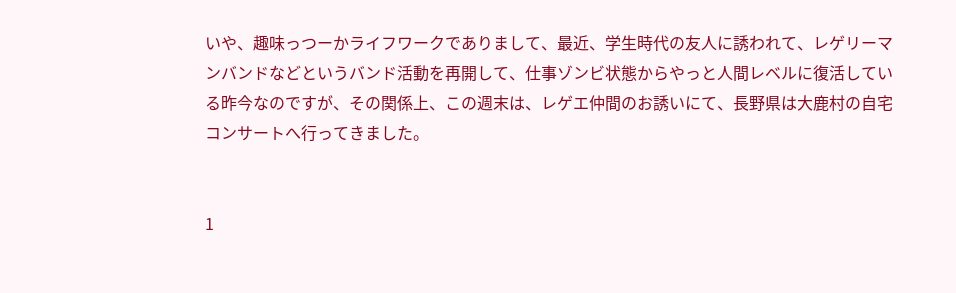いや、趣味っつーかライフワークでありまして、最近、学生時代の友人に誘われて、レゲリーマンバンドなどというバンド活動を再開して、仕事ゾンビ状態からやっと人間レベルに復活している昨今なのですが、その関係上、この週末は、レゲエ仲間のお誘いにて、長野県は大鹿村の自宅コンサートへ行ってきました。


1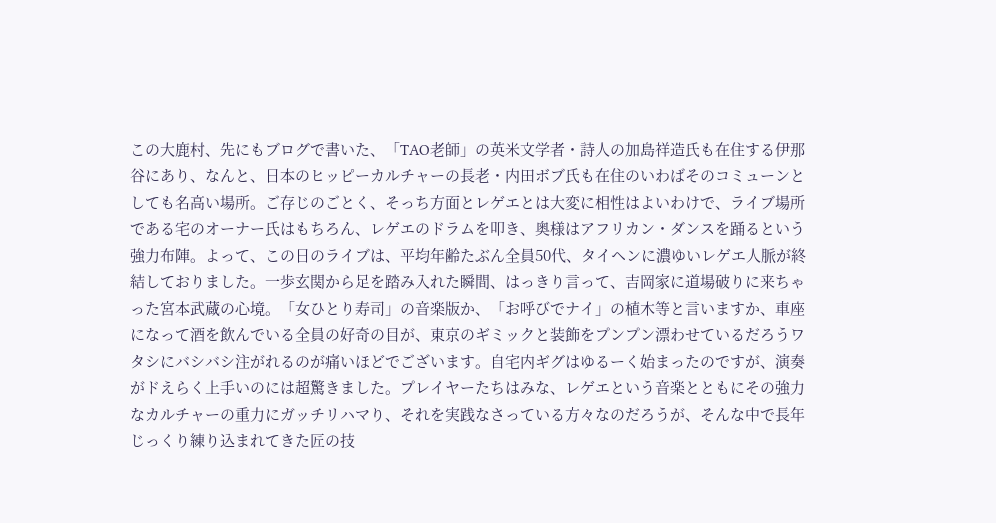この大鹿村、先にもブログで書いた、「TAO老師」の英米文学者・詩人の加島祥造氏も在住する伊那谷にあり、なんと、日本のヒッピーカルチャーの長老・内田ボブ氏も在住のいわばそのコミューンとしても名高い場所。ご存じのごとく、そっち方面とレゲエとは大変に相性はよいわけで、ライブ場所である宅のオーナー氏はもちろん、レゲエのドラムを叩き、奥様はアフリカン・ダンスを踊るという強力布陣。よって、この日のライブは、平均年齢たぶん全員50代、タイヘンに濃ゆいレゲエ人脈が終結しておりました。一歩玄関から足を踏み入れた瞬間、はっきり言って、吉岡家に道場破りに来ちゃった宮本武蔵の心境。「女ひとり寿司」の音楽版か、「お呼びでナイ」の植木等と言いますか、車座になって酒を飲んでいる全員の好奇の目が、東京のギミックと装飾をプンプン漂わせているだろうワタシにバシバシ注がれるのが痛いほどでございます。自宅内ギグはゆるーく始まったのですが、演奏がドえらく上手いのには超驚きました。プレイヤーたちはみな、レゲエという音楽とともにその強力なカルチャーの重力にガッチリハマり、それを実践なさっている方々なのだろうが、そんな中で長年じっくり練り込まれてきた匠の技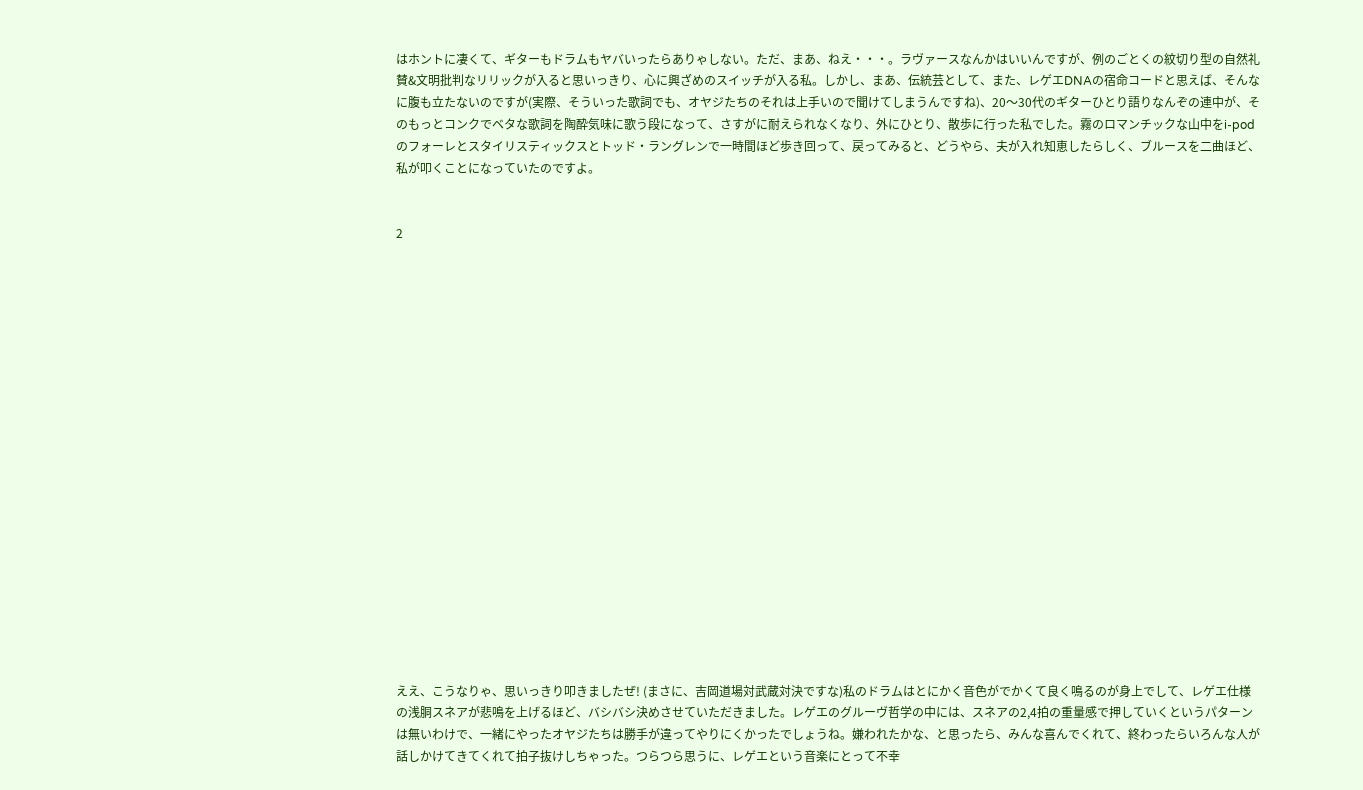はホントに凄くて、ギターもドラムもヤバいったらありゃしない。ただ、まあ、ねえ・・・。ラヴァースなんかはいいんですが、例のごとくの紋切り型の自然礼賛&文明批判なリリックが入ると思いっきり、心に興ざめのスイッチが入る私。しかし、まあ、伝統芸として、また、レゲエDNAの宿命コードと思えば、そんなに腹も立たないのですが(実際、そういった歌詞でも、オヤジたちのそれは上手いので聞けてしまうんですね)、20〜30代のギターひとり語りなんぞの連中が、そのもっとコンクでベタな歌詞を陶酔気味に歌う段になって、さすがに耐えられなくなり、外にひとり、散歩に行った私でした。霧のロマンチックな山中をi-podのフォーレとスタイリスティックスとトッド・ラングレンで一時間ほど歩き回って、戻ってみると、どうやら、夫が入れ知恵したらしく、ブルースを二曲ほど、私が叩くことになっていたのですよ。


2




















ええ、こうなりゃ、思いっきり叩きましたぜ! (まさに、吉岡道場対武蔵対決ですな)私のドラムはとにかく音色がでかくて良く鳴るのが身上でして、レゲエ仕様の浅胴スネアが悲鳴を上げるほど、バシバシ決めさせていただきました。レゲエのグルーヴ哲学の中には、スネアの2,4拍の重量感で押していくというパターンは無いわけで、一緒にやったオヤジたちは勝手が違ってやりにくかったでしょうね。嫌われたかな、と思ったら、みんな喜んでくれて、終わったらいろんな人が話しかけてきてくれて拍子抜けしちゃった。つらつら思うに、レゲエという音楽にとって不幸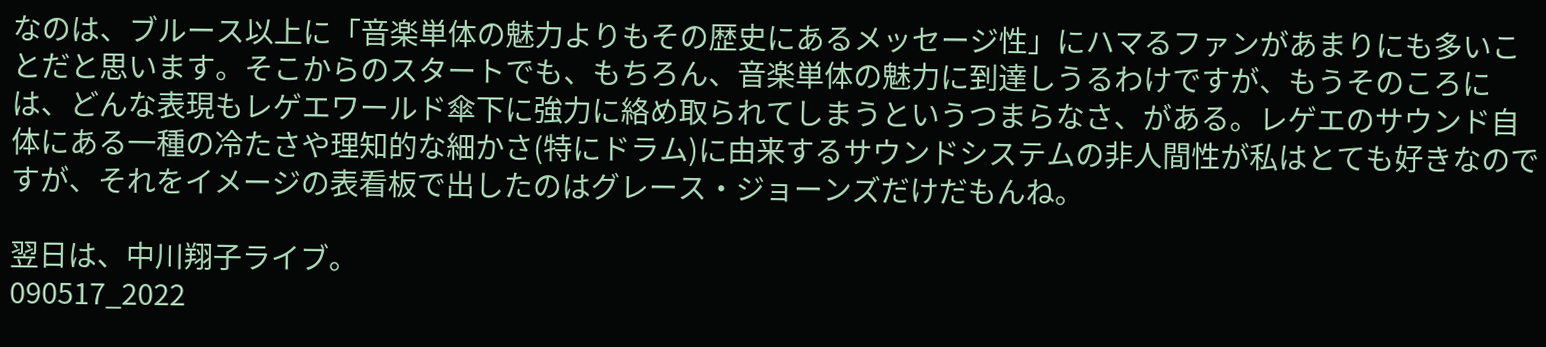なのは、ブルース以上に「音楽単体の魅力よりもその歴史にあるメッセージ性」にハマるファンがあまりにも多いことだと思います。そこからのスタートでも、もちろん、音楽単体の魅力に到達しうるわけですが、もうそのころには、どんな表現もレゲエワールド傘下に強力に絡め取られてしまうというつまらなさ、がある。レゲエのサウンド自体にある一種の冷たさや理知的な細かさ(特にドラム)に由来するサウンドシステムの非人間性が私はとても好きなのですが、それをイメージの表看板で出したのはグレース・ジョーンズだけだもんね。

翌日は、中川翔子ライブ。
090517_2022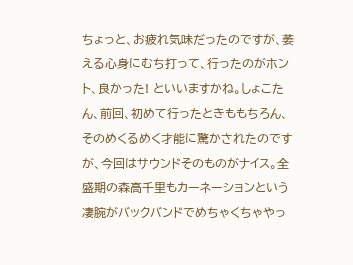ちょっと、お疲れ気味だったのですが、萎える心身にむち打って、行ったのがホント、良かった! といいますかね。しょこたん、前回、初めて行ったときももちろん、そのめくるめく才能に驚かされたのですが、今回はサウンドそのものがナイス。全盛期の森高千里もカーネーションという凄腕がバックバンドでめちゃくちゃやっ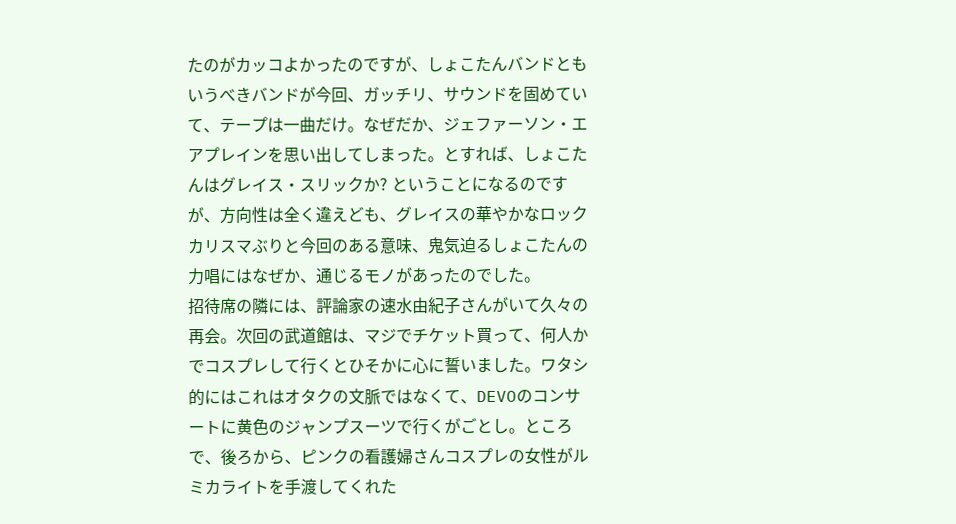たのがカッコよかったのですが、しょこたんバンドともいうべきバンドが今回、ガッチリ、サウンドを固めていて、テープは一曲だけ。なぜだか、ジェファーソン・エアプレインを思い出してしまった。とすれば、しょこたんはグレイス・スリックか? ということになるのですが、方向性は全く違えども、グレイスの華やかなロックカリスマぶりと今回のある意味、鬼気迫るしょこたんの力唱にはなぜか、通じるモノがあったのでした。
招待席の隣には、評論家の速水由紀子さんがいて久々の再会。次回の武道館は、マジでチケット買って、何人かでコスプレして行くとひそかに心に誓いました。ワタシ的にはこれはオタクの文脈ではなくて、DEVOのコンサートに黄色のジャンプスーツで行くがごとし。ところで、後ろから、ピンクの看護婦さんコスプレの女性がルミカライトを手渡してくれた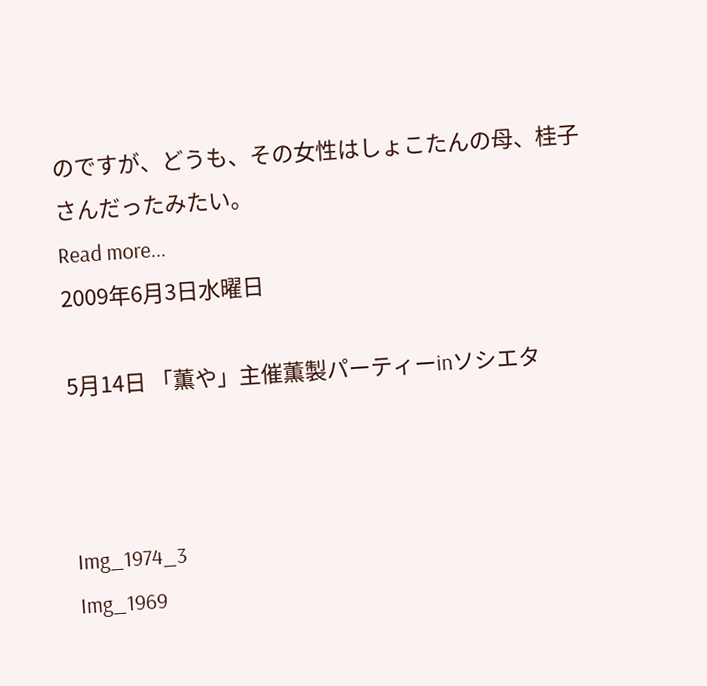のですが、どうも、その女性はしょこたんの母、桂子さんだったみたい。
Read more...
2009年6月3日水曜日

5月14日 「薫や」主催薫製パーティーinソシエタ



Img_1974_3
Img_1969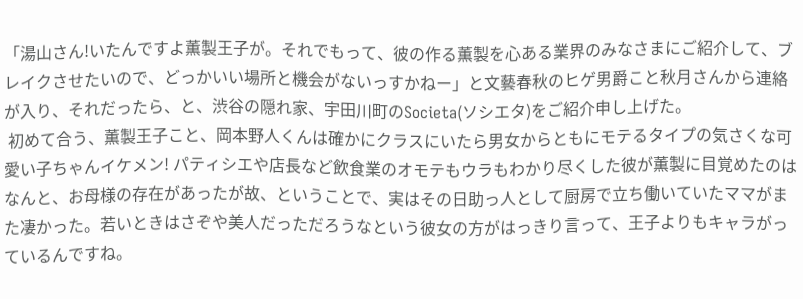「湯山さん!いたんですよ薫製王子が。それでもって、彼の作る薫製を心ある業界のみなさまにご紹介して、ブレイクさせたいので、どっかいい場所と機会がないっすかねー」と文藝春秋のヒゲ男爵こと秋月さんから連絡が入り、それだったら、と、渋谷の隠れ家、宇田川町のSocieta(ソシエタ)をご紹介申し上げた。
 初めて合う、薫製王子こと、岡本野人くんは確かにクラスにいたら男女からともにモテるタイプの気さくな可愛い子ちゃんイケメン! パティシエや店長など飲食業のオモテもウラもわかり尽くした彼が薫製に目覚めたのはなんと、お母様の存在があったが故、ということで、実はその日助っ人として厨房で立ち働いていたママがまた凄かった。若いときはさぞや美人だっただろうなという彼女の方がはっきり言って、王子よりもキャラがっているんですね。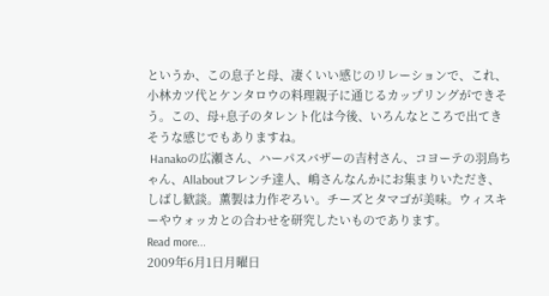というか、この息子と母、凄くいい感じのリレーションで、これ、小林カツ代とケンタロウの料理親子に通じるカップリングができそう。この、母+息子のタレント化は今後、いろんなところで出てきそうな感じでもありますね。
 Hanakoの広瀬さん、ハーパスバザーの吉村さん、コヨーテの羽鳥ちゃん、Allaboutフレンチ達人、嶋さんなんかにお集まりいただき、しばし歓談。薫製は力作ぞろい。チーズとタマゴが美味。ウィスキーやウォッカとの合わせを研究したいものであります。
Read more...
2009年6月1日月曜日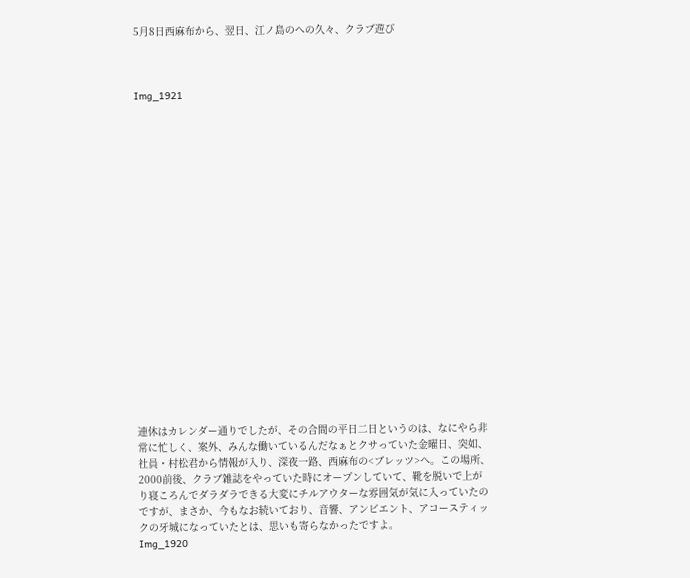5月8日西麻布から、翌日、江ノ島のへの久々、クラブ遊び



Img_1921




















連休はカレンダー通りでしたが、その合間の平日二日というのは、なにやら非常に忙しく、案外、みんな働いているんだなぁとクサっていた金曜日、突如、社員・村松君から情報が入り、深夜一路、西麻布の<ブレッツ>へ。この場所、2000前後、クラブ雑誌をやっていた時にオープンしていて、靴を脱いで上がり寝ころんでダラダラできる大変にチルアウターな雰囲気が気に入っていたのですが、まさか、今もなお続いており、音響、アンビエント、アコースティックの牙城になっていたとは、思いも寄らなかったですよ。
Img_1920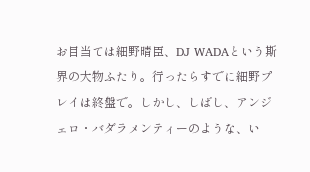お目当ては細野晴臣、DJ WADAという斯界の大物ふたり。行ったらすでに細野プレイは終盤で。しかし、しばし、アンジェロ・バダラメンティーのような、い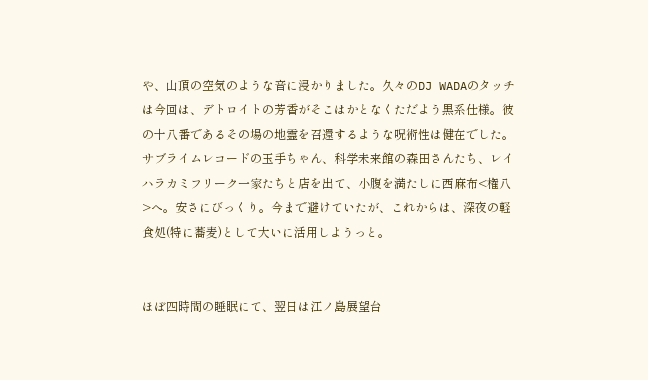や、山頂の空気のような音に浸かりました。久々のDJ WADAのタッチは今回は、デトロイトの芳香がそこはかとなくただよう黒系仕様。彼の十八番であるその場の地霊を召還するような呪術性は健在でした。サブライムレコードの玉手ちゃん、科学未来館の森田さんたち、レイハラカミフリーク一家たちと店を出て、小腹を満たしに西麻布<権八>へ。安さにびっくり。今まで避けていたが、これからは、深夜の軽食処(特に蕎麦)として大いに活用しようっと。


ほぼ四時間の睡眠にて、翌日は江ノ島展望台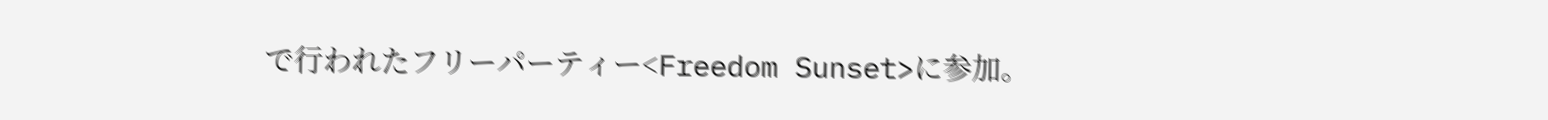で行われたフリーパーティー<Freedom Sunset>に参加。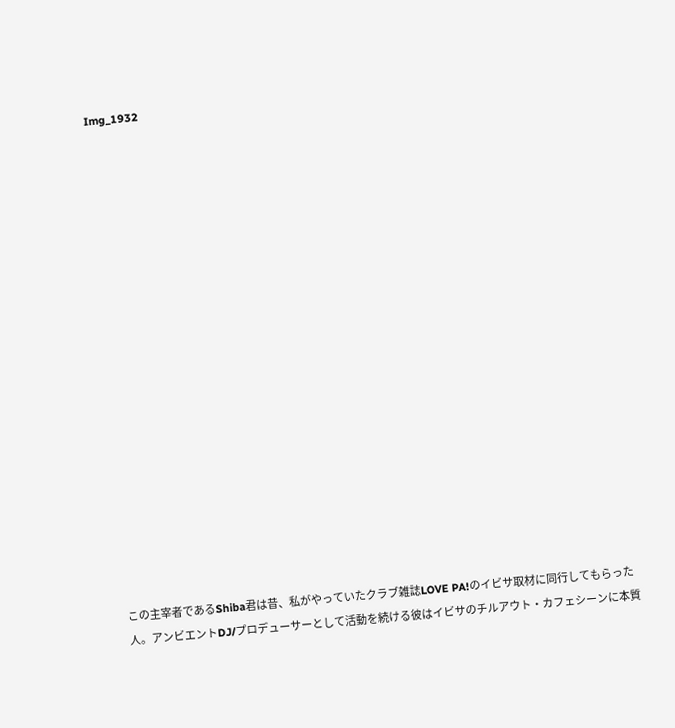Img_1932




















この主宰者であるShiba君は昔、私がやっていたクラブ雑誌LOVE PA!のイビサ取材に同行してもらった人。アンビエントDJ/プロデューサーとして活動を続ける彼はイビサのチルアウト・カフェシーンに本質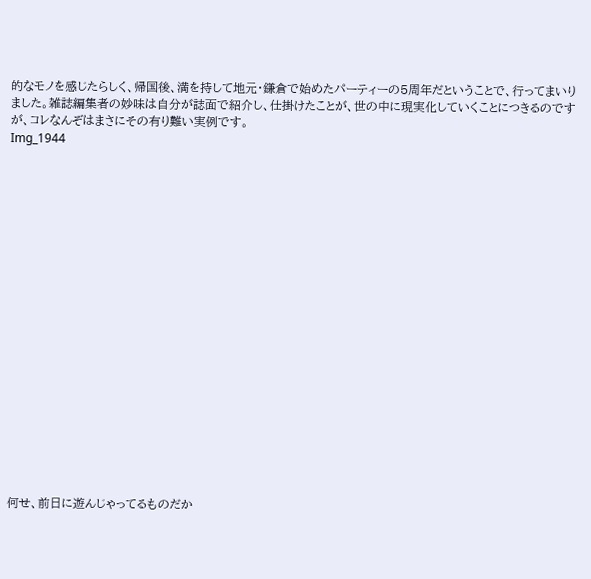的なモノを感じたらしく、帰国後、満を持して地元・鎌倉で始めたパーティーの5周年だということで、行ってまいりました。雑誌編集者の妙味は自分が誌面で紹介し、仕掛けたことが、世の中に現実化していくことにつきるのですが、コレなんぞはまさにその有り難い実例です。
Img_1944




















何せ、前日に遊んじゃってるものだか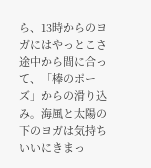ら、13時からのヨガにはやっとこさ途中から間に合って、「棒のポーズ」からの滑り込み。海風と太陽の下のヨガは気持ちいいにきまっ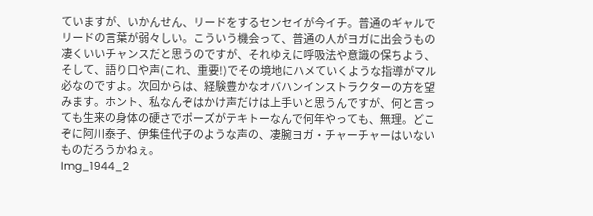ていますが、いかんせん、リードをするセンセイが今イチ。普通のギャルでリードの言葉が弱々しい。こういう機会って、普通の人がヨガに出会うもの凄くいいチャンスだと思うのですが、それゆえに呼吸法や意識の保ちよう、そして、語り口や声(これ、重要!)でその境地にハメていくような指導がマル必なのですよ。次回からは、経験豊かなオバハンインストラクターの方を望みます。ホント、私なんぞはかけ声だけは上手いと思うんですが、何と言っても生来の身体の硬さでポーズがテキトーなんで何年やっても、無理。どこぞに阿川泰子、伊集佳代子のような声の、凄腕ヨガ・チャーチャーはいないものだろうかねぇ。
Img_1944_2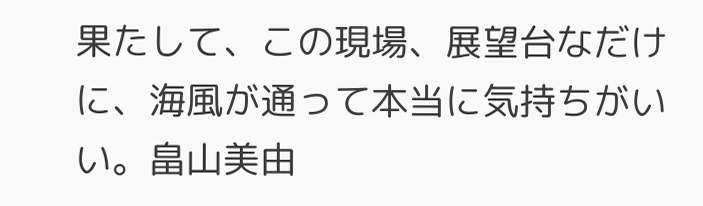果たして、この現場、展望台なだけに、海風が通って本当に気持ちがいい。畠山美由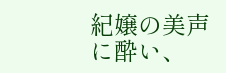紀嬢の美声に酔い、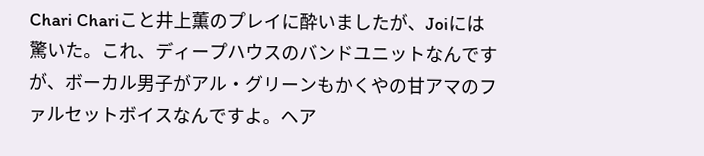Chari Chariこと井上薫のプレイに酔いましたが、Joiには驚いた。これ、ディープハウスのバンドユニットなんですが、ボーカル男子がアル・グリーンもかくやの甘アマのファルセットボイスなんですよ。ヘア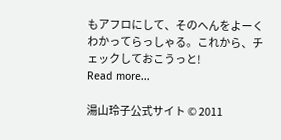もアフロにして、そのへんをよーくわかってらっしゃる。これから、チェックしておこうっと!
Read more...

湯山玲子公式サイト © 2011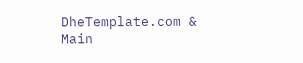DheTemplate.com & Main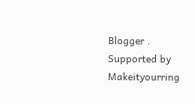Blogger . Supported by Makeityourring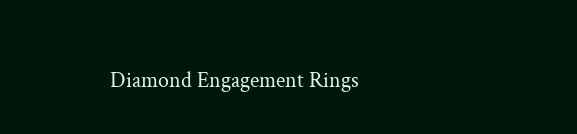Diamond Engagement Rings